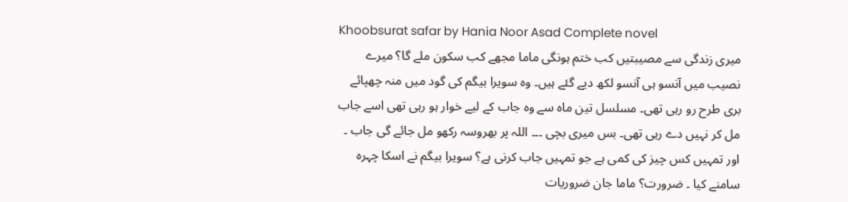Khoobsurat safar by Hania Noor Asad Complete novel
میری زندگی سے مصیبتیں کب ختم ہونگی ماما مجھے کب سکون ملے گا؟ میرے نصیب میں آنسو ہی آنسو لکھ دیے گئے ہیں۔ وہ سویرا بیگم کی گود میں منہ چھپائے بری طرح رو رہی تھی۔ مسلسل تین ماہ سے وہ جاب کے لیے خوار ہو رہی تھی اسے جاب مل کر نہیں دے رہی تھی۔ بس میری بچی ۔۔۔ اللہ پر بھروسہ رکھو مل جائے گی جاب ۔ اور تمہیں کس چیز کی کمی ہے جو تمہیں جاب کرنی ہے؟ سویرا بیگم نے اسکا چہرہ سامنے کیا ۔ ضرورت؟ ماما جان ضروریات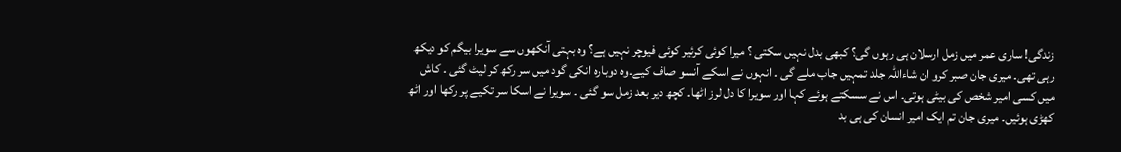زندگی! ساری عمر میں زمل ارسلان ہی رہوں گی؟ کبھی بدل نہیں سکتی ؟ میرا کوئی کرئیر کوئی فیوچر نہیں ہے؟ وہ بہتی آنکھوں سے سویرا بیگم کو دیکھ رہی تھی۔ میری جان صبر کرو ان شاءاللہ جلد تمہیں جاب ملے گی ۔ انہوں نے اسکے آنسو صاف کیے۔وہ دوبارہ انکی گود میں سر رکھ کر لیٹ گئی ۔ کاش میں کسی امیر شخص کی بیٹی ہوتی۔ اس نے سسکتے ہوئے کہا اور سویرا کا دل لرز اٹھا۔ کچھ دیر بعد زمل سو گئی ۔ سویرا نے اسکا سر تکیے پر رکھا اور اٹھ کھڑی ہوئیں۔ میری جان تم ایک امیر انسان کی ہی بد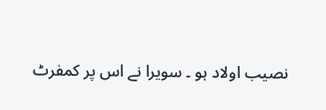نصیب اولاد ہو ۔ سویرا نے اس پر کمفرٹ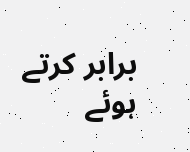برابر کرتے ہوئے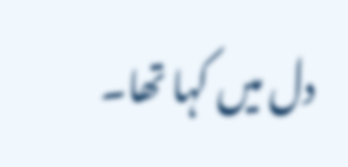دل میں کہا تھا۔